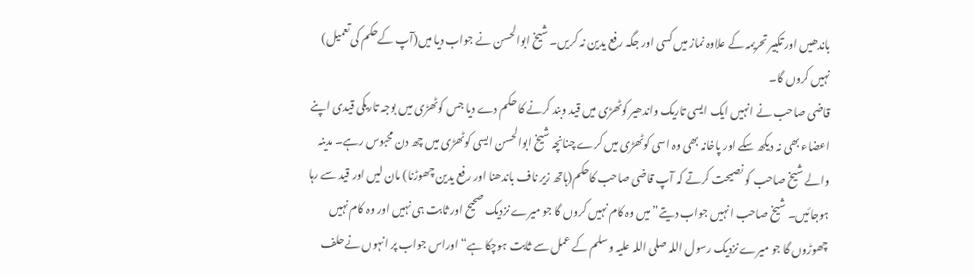باندھیں اور تکبیر تحریمہ کے علاوہ نماز میں کسی اور جگہ رفع یدین نہ کریں۔ شیخ ابوالحسن نے جواب دیا میں(آپ کےحکم کی تعمیل) نہیں کروں گا۔
قاضی صاحب نے انہیں ایک ایسی تاریک واندھیر کوٹھڑی میں قید وبند کرنے کا حکم دے دیا جس کوٹھڑی میں بوجہ تاریکی قیدی اپنے اعضاء بھی نہ دیکھ سکے اور پاخانہ بھی وہ اسی کوٹھڑی میں کرے چنانچہ شیخ ابوالحسن ایسی کوٹھڑی میں چھ دن محبوس رہے۔ مدینہ والے شیخ صاحب کو نصیحت کرتے کہ آپ قاضی صاحب کاحکم(ہاتھ زیر ناف باندھنا اور رفع یدین چھوڑنا) مان لیں اور قید سے رہا ہوجائیں۔ شیخ صاحب انہیں جواب دیتے”میں وہ کام نہیں کروں گا جو میرے نزدیک صحیح اور ثابت ہی نہیں اور وہ کام نہیں چھوڑوں گا جو میرے نزدیک رسول اللہ صلی اللہ علیہ وسلم کے عمل سے ثابت ہوچکا ہے“ اوراس جواب پر انہوں نےحلف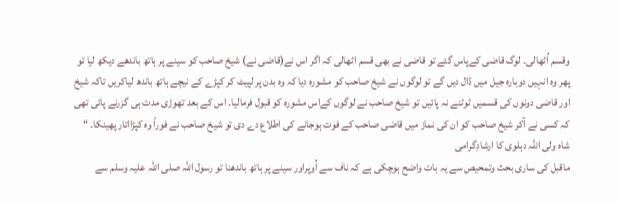وقسم اُٹھالی۔ لوگ قاضی کےپاس گئے تو قاضی نے بھی قسم اٹھالی کہ اگر اس نے(قاضی نے) شیخ صاحب کو سینے پر ہاتھ باندھے دیکھ لیا تو پھر وہ انہیں دوبارہ جیل میں ڈال دیں گے تو لوگوں نے شیخ صاحب کو مشورہ دیا کہ وہ بدن پر لپیٹ کر کپڑے کے نیچے ہاتھ باندھ لیاکریں تاکہ شیخ اور قاضی دونوں کی قسمیں ٹوٹنے نہ پائیں تو شیخ صاحب نے لوگوں کےاس مشورہ کو قبول فرمالیا۔ اس کے بعد تھوڑی مدت ہی گزرنے پائی تھی کہ کسی نے آکر شیخ صاحب کو ان کی نماز میں قاضی صاحب کے فوت ہوجانے کی اطلاع دے دی تو شیخ صاحب نے فوراً وہ کپڑااتار پھینکا۔ “
شاہ ولی اللہ دہلوی کا ارشادِگرامی
ماقبل کی ساری بحث وتمحیص سے یہ بات واضح ہوچکی ہے کہ ناف سے اُوپراور سینے پر ہاتھ باندھنا تو رسول اللہ صلی اللہ علیہ وسلم سے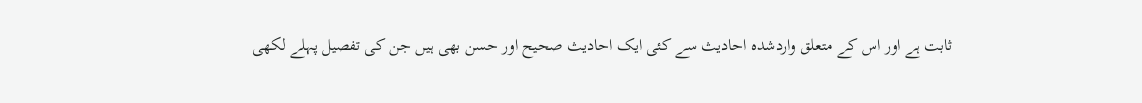ثابت ہے اور اس کے متعلق واردشدہ احادیث سے کئی ایک احادیث صحیح اور حسن بھی ہیں جن کی تفصیل پہلے لکھی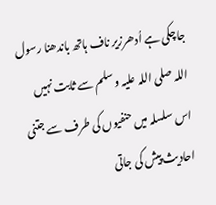جاچکی ہے اُدھرزیر ناف ہاتھ باندھنا رسول اللہ صلی اللہ علیہ وسلم سے ثابت نہیں اس سلسلہ میں حنفیوں کی طرف سے جتنی احادیث پیش کی جاتی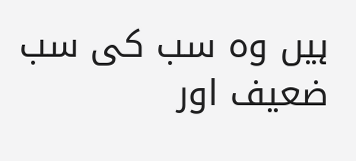ہیں وہ سب کی سب ضعیف اور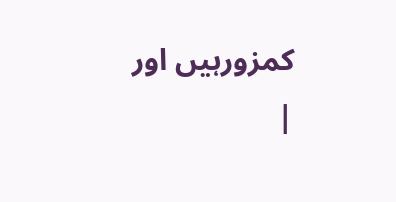کمزورہیں اور
|